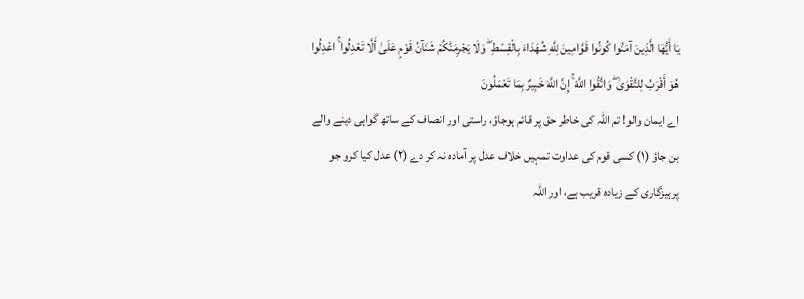يَا أَيُّهَا الَّذِينَ آمَنُوا كُونُوا قَوَّامِينَ لِلَّهِ شُهَدَاءَ بِالْقِسْطِ ۖ وَلَا يَجْرِمَنَّكُمْ شَنَآنُ قَوْمٍ عَلَىٰ أَلَّا تَعْدِلُوا ۚ اعْدِلُوا هُوَ أَقْرَبُ لِلتَّقْوَىٰ ۖ وَاتَّقُوا اللَّهَ ۚ إِنَّ اللَّهَ خَبِيرٌ بِمَا تَعْمَلُونَ
اے ایمان والو! تم اللہ کی خاطر حق پر قائم ہوجاؤ، راستی اور انصاف کے ساتھ گواہی دینے والے بن جاؤ (١) کسی قوم کی عداوت تمہیں خلاف عدل پر آمادہ نہ کر دے (٢) عدل کیا کرو جو پرہیزگاری کے زیادہ قریب ہے، اور اللہ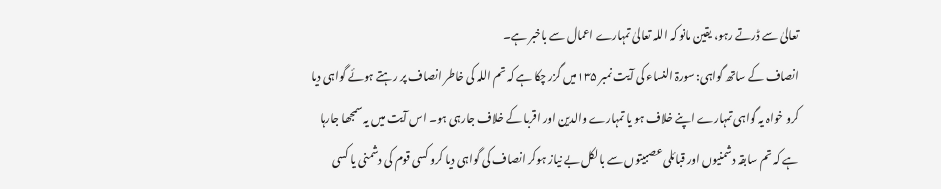تعالیٰ سے ڈرتے رہو، یقین مانو کہ اللہ تعالیٰ تمہارے اعمال سے باخبر ہے۔
انصاف کے ساتھ گواہی: سورۃ النساء کی آیت نمبر ۱۳۵میں گزر چکا ہے کہ تم اللہ کی خاطر انصاف پر رہتے ہوئے گواہی دیا کرو خواہ یہ گواہی تمہارے اپنے خلاف ہو یا تمہارے والدین اور اقربا کے خلاف جارہی ہو۔ اس آیت میں یہ سمجھا جارہا ہے کہ تم سابقہ دشمنیوں اور قبائلی عصبیتوں سے بالکل بے نیاز ہوکر انصاف کی گواہی دیا کرو کسی قوم کی دشمنی یا کسی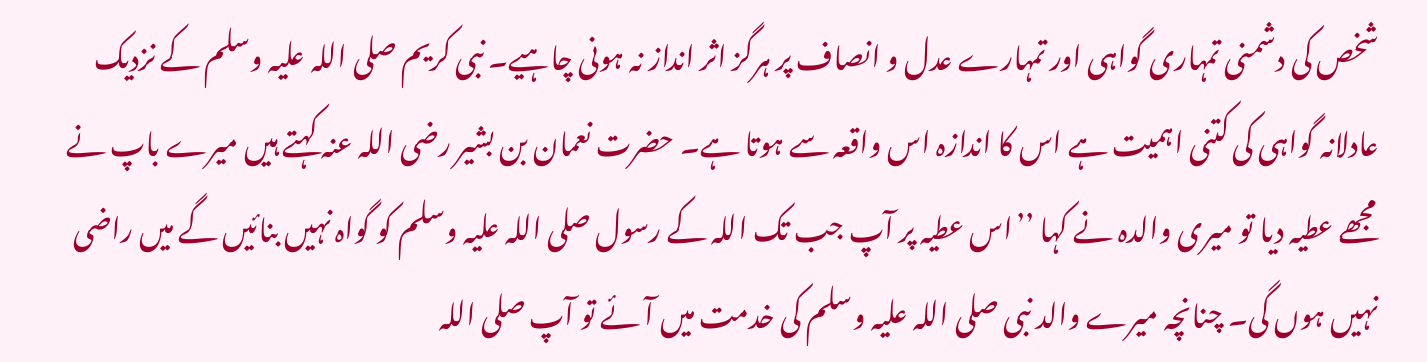شخص کی دشمنی تمہاری گواہی اور تمہارے عدل و انصاف پر ہرگز اثر انداز نہ ہونی چاہیے۔ نبی کریم صلی اللہ علیہ وسلم کے نزدیک عادلانہ گواہی کی کتنی اہمیت ہے اس کا اندازہ اس واقعہ سے ہوتا ہے۔ حضرت نعمان بن بشیر رضی اللہ عنہ کہتے ہیں میرے باپ نے مجھے عطیہ دیا تو میری والدہ نے کہا ’’اس عطیہ پر آپ جب تک اللہ کے رسول صلی اللہ علیہ وسلم کو گواہ نہیں بنائیں گے میں راضی نہیں ہوں گی۔ چنانچہ میرے والد نبی صلی اللہ علیہ وسلم کی خدمت میں آئے تو آپ صلی اللہ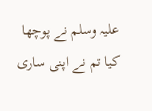علیہ وسلم نے پوچھا کیا تم نے اپنی ساری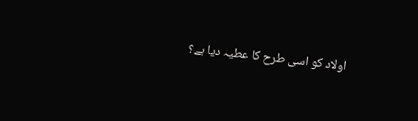اولاد کو اسی طرح کا عطیہ دیا ہے؟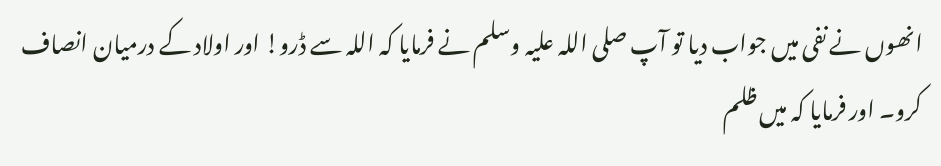انھوں نے نفی میں جواب دیا تو آپ صلی اللہ علیہ وسلم نے فرمایا کہ اللہ سے ڈرو! اور اولاد کے درمیان انصاف کرو۔ اور فرمایا کہ میں ظلم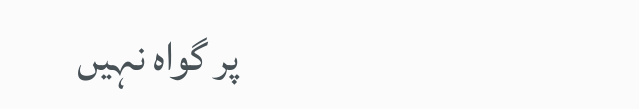پر گواہ نہیں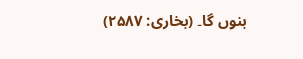بنوں گا۔ (بخاری: ۲۵۸۷)